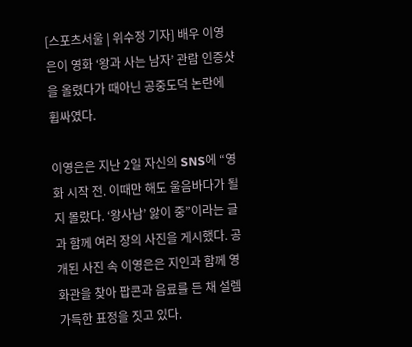[스포츠서울 | 위수정 기자] 배우 이영은이 영화 ‘왕과 사는 남자’ 관람 인증샷을 올렸다가 때아닌 공중도덕 논란에 휩싸였다.

이영은은 지난 2일 자신의 SNS에 “영화 시작 전. 이때만 해도 울음바다가 될지 몰랐다. ‘왕사남’ 앓이 중”이라는 글과 함께 여러 장의 사진을 게시했다. 공개된 사진 속 이영은은 지인과 함께 영화관을 찾아 팝콘과 음료를 든 채 설렘 가득한 표정을 짓고 있다.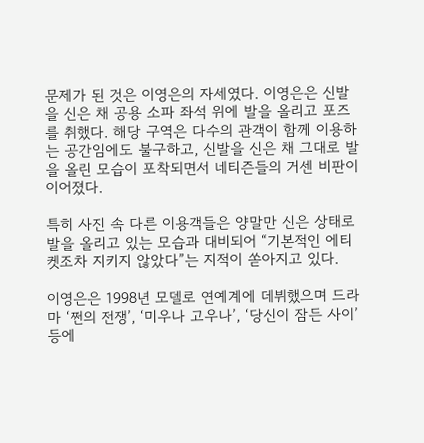문제가 된 것은 이영은의 자세였다. 이영은은 신발을 신은 채 공용 소파 좌석 위에 발을 올리고 포즈를 취했다. 해당 구역은 다수의 관객이 함께 이용하는 공간임에도 불구하고, 신발을 신은 채 그대로 발을 올린 모습이 포착되면서 네티즌들의 거센 비판이 이어졌다.

특히 사진 속 다른 이용객들은 양말만 신은 상태로 발을 올리고 있는 모습과 대비되어 “기본적인 에티켓조차 지키지 않았다”는 지적이 쏟아지고 있다.

이영은은 1998년 모델로 연예계에 데뷔했으며 드라마 ‘쩐의 전쟁’, ‘미우나 고우나’, ‘당신이 잠든 사이’ 등에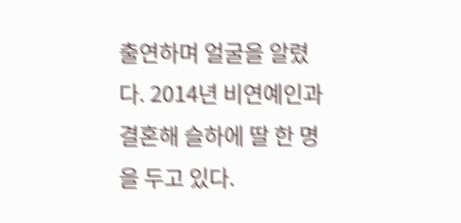출연하며 얼굴을 알렸다. 2014년 비연예인과 결혼해 슬하에 딸 한 명을 두고 있다.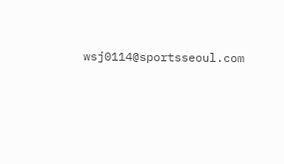wsj0114@sportsseoul.com